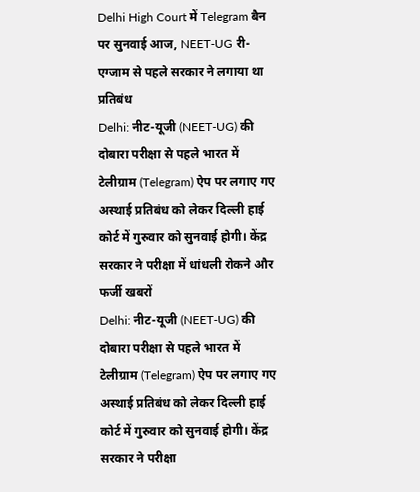Delhi High Court में Telegram बैन पर सुनवाई आज, NEET-UG री-एग्जाम से पहले सरकार ने लगाया था प्रतिबंध
Delhi: नीट-यूजी (NEET-UG) की दोबारा परीक्षा से पहले भारत में टेलीग्राम (Telegram) ऐप पर लगाए गए अस्थाई प्रतिबंध को लेकर दिल्ली हाई कोर्ट में गुरुवार को सुनवाई होगी। केंद्र सरकार ने परीक्षा में धांधली रोकने और फर्जी खबरों
Delhi: नीट-यूजी (NEET-UG) की दोबारा परीक्षा से पहले भारत में टेलीग्राम (Telegram) ऐप पर लगाए गए अस्थाई प्रतिबंध को लेकर दिल्ली हाई कोर्ट में गुरुवार को सुनवाई होगी। केंद्र सरकार ने परीक्षा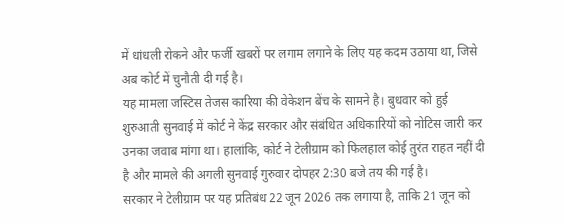में धांधली रोकने और फर्जी खबरों पर लगाम लगाने के लिए यह कदम उठाया था, जिसे अब कोर्ट में चुनौती दी गई है।
यह मामला जस्टिस तेजस कारिया की वेकेशन बेंच के सामने है। बुधवार को हुई शुरुआती सुनवाई में कोर्ट ने केंद्र सरकार और संबंधित अधिकारियों को नोटिस जारी कर उनका जवाब मांगा था। हालांकि, कोर्ट ने टेलीग्राम को फिलहाल कोई तुरंत राहत नहीं दी है और मामले की अगली सुनवाई गुरुवार दोपहर 2:30 बजे तय की गई है।
सरकार ने टेलीग्राम पर यह प्रतिबंध 22 जून 2026 तक लगाया है, ताकि 21 जून को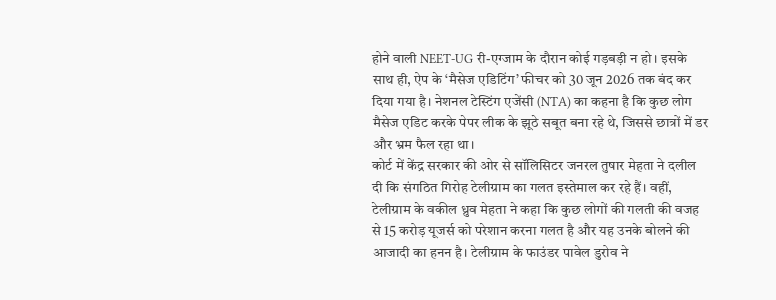होने वाली NEET-UG री-एग्जाम के दौरान कोई गड़बड़ी न हो। इसके साथ ही, ऐप के ‘मैसेज एडिटिंग’ फीचर को 30 जून 2026 तक बंद कर दिया गया है। नेशनल टेस्टिंग एजेंसी (NTA) का कहना है कि कुछ लोग मैसेज एडिट करके पेपर लीक के झूठे सबूत बना रहे थे, जिससे छात्रों में डर और भ्रम फैल रहा था।
कोर्ट में केंद्र सरकार की ओर से सॉलिसिटर जनरल तुषार मेहता ने दलील दी कि संगठित गिरोह टेलीग्राम का गलत इस्तेमाल कर रहे हैं। वहीं, टेलीग्राम के वकील ध्रुव मेहता ने कहा कि कुछ लोगों की गलती की वजह से 15 करोड़ यूजर्स को परेशान करना गलत है और यह उनके बोलने की आजादी का हनन है। टेलीग्राम के फाउंडर पावेल डुरोव ने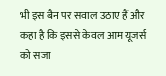भी इस बैन पर सवाल उठाए हैं और कहा है कि इससे केवल आम यूजर्स को सजा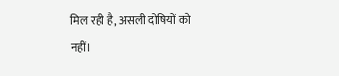मिल रही है, असली दोषियों को नहीं।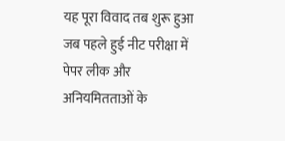यह पूरा विवाद तब शुरू हुआ जब पहले हुई नीट परीक्षा में पेपर लीक और अनियमितताओं के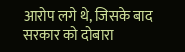आरोप लगे थे, जिसके बाद सरकार को दोबारा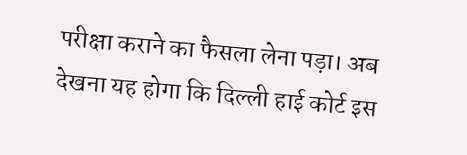परीक्षा कराने का फैसला लेना पड़ा। अब देखना यह होगा कि दिल्ली हाई कोर्ट इस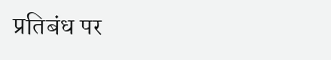प्रतिबंध पर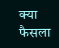क्या फैसला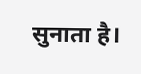सुनाता है।